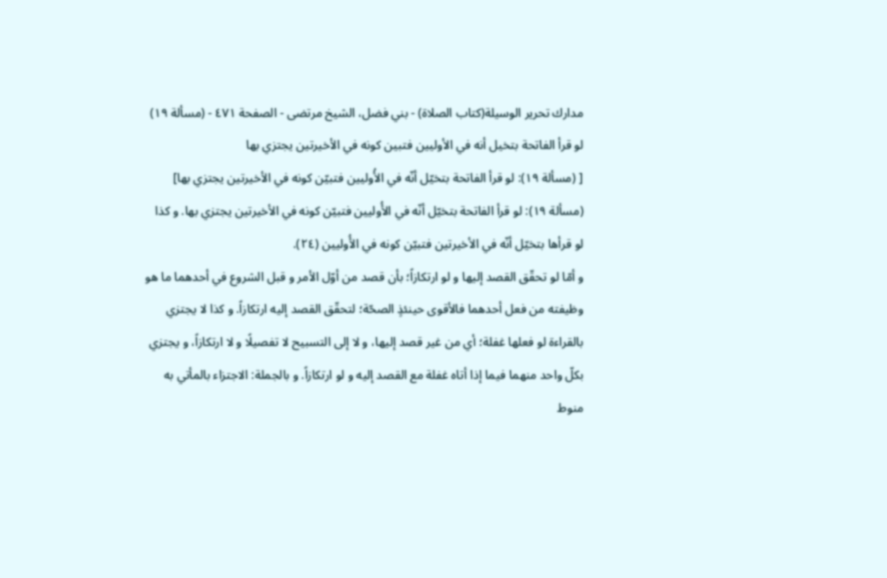مدارك تحرير الوسيلة(كتاب الصلاة) - بني فضل، الشيخ مرتضى - الصفحة ٤٧١ - (مسألة ١٩) لو قرأ الفاتحة بتخيل أنه في الأوليين فتبين كونه في الأخيرتين يجتزي بها
[ (مسألة ١٩): لو قرأ الفاتحة بتخيّل أنّه في الأُوليين فتبيّن كونه في الأخيرتين يجتزي بها]
(مسألة ١٩): لو قرأ الفاتحة بتخيّل أنّه في الأُوليين فتبيّن كونه في الأخيرتين يجتزي بها. و كذا لو قرأها بتخيّل أنّه في الأخيرتين فتبيّن كونه في الأُوليين (٢٤).
و أمّا لو تحقّق القصد إليها و لو ارتكازاً؛ بأن قصد من أوّل الأمر و قبل الشروع في أحدهما ما هو وظيفته من فعل أحدهما فالأقوى حينئذٍ الصحّة؛ لتحقّق القصد إليه ارتكازاً. و كذا لا يجتزي بالقراءة لو فعلها غفلة؛ أي من غير قصد إليها، و لا إلى التسبيح لا تفصيلًا و لا ارتكازاً، و يجتزي بكلّ واحد منهما فيما إذا أتاه غفلة مع القصد إليه و لو ارتكازاً. و بالجملة: الاجتزاء بالمأتي به منوط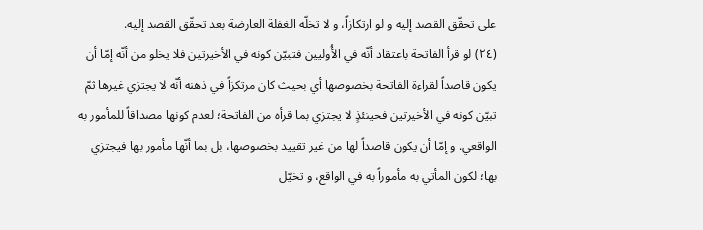على تحقّق القصد إليه و لو ارتكازاً، و لا تخلّه الغفلة العارضة بعد تحقّق القصد إليه.
(٢٤) لو قرأ الفاتحة باعتقاد أنّه في الأُوليين فتبيّن كونه في الأخيرتين فلا يخلو من أنّه إمّا أن يكون قاصداً لقراءة الفاتحة بخصوصها أي بحيث كان مرتكزاً في ذهنه أنّه لا يجتزي غيرها ثمّ تبيّن كونه في الأخيرتين فحينئذٍ لا يجتزي بما قرأه من الفاتحة؛ لعدم كونها مصداقاً للمأمور به الواقعي. و إمّا أن يكون قاصداً لها من غير تقييد بخصوصها، بل بما أنّها مأمور بها فيجتزي بها؛ لكون المأتي به مأموراً به في الواقع، و تخيّل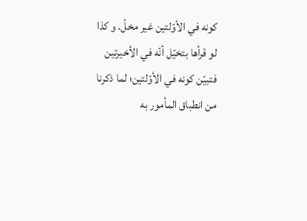كونه في الأوّلتين غير مخلّ. و كذا لو قرأها بتخيّل أنّه في الأخيرتين فتبيّن كونه في الأوّلتين؛ لما ذكرنا من انطباق المأمور به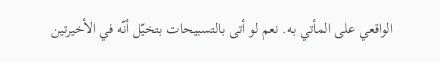الواقعي على المأتي به. نعم لو أتى بالتسبيحات بتخيّل أنّه في الأخيرتين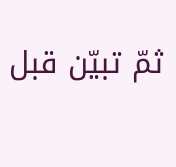ثمّ تبيّن قبل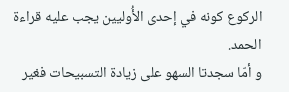الركوع كونه في إحدى الأُوليين يجب عليه قراءة الحمد.
و أمّا سجدتا السهو على زيادة التسبيحات فغير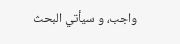واجب، و سيأتي البحث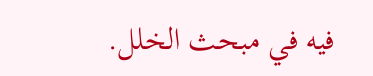فيه في مبحث الخلل.